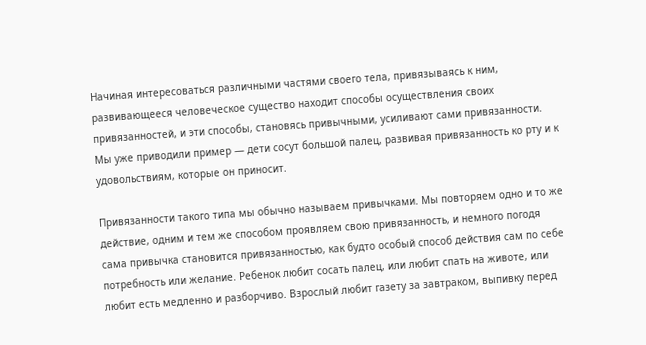Начиная интересоваться различными частями своего тела, привязываясь к ним, развивающееся человеческое существо находит способы осуществления своих привязанностей, и эти способы, становясь привычными, усиливают сами привязанности. Мы уже приводили пример — дети сосут большой палец, развивая привязанность ко рту и к удовольствиям, которые он приносит.

Привязанности такого типа мы обычно называем привычками. Мы повторяем одно и то же действие, одним и тем же способом проявляем свою привязанность, и немного погодя сама привычка становится привязанностью, как будто особый способ действия сам по себе потребность или желание. Ребенок любит сосать палец, или любит спать на животе, или любит есть медленно и разборчиво. Взрослый любит газету за завтраком, выпивку перед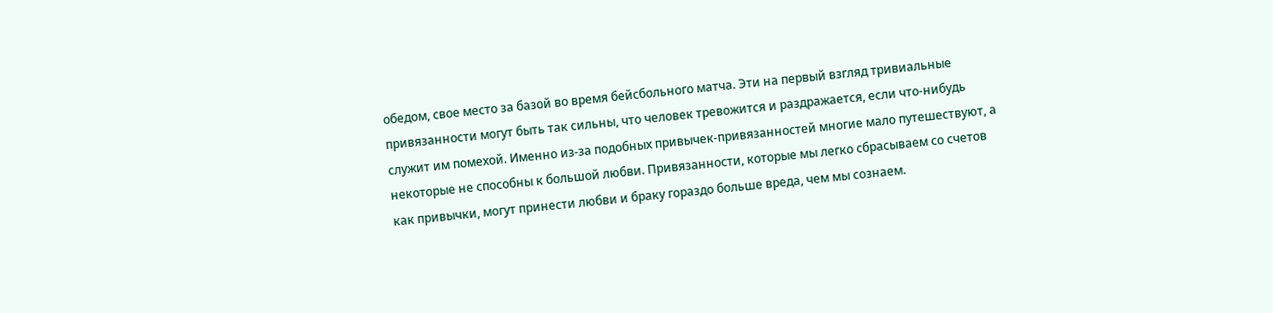обедом, свое место за базой во время бейсбольного матча. Эти на первый взгляд тривиальные привязанности могут быть так сильны, что человек тревожится и раздражается, если что-нибудь служит им помехой. Именно из-за подобных привычек-привязанностей многие мало путешествуют, а некоторые не способны к большой любви. Привязанности, которые мы легко сбрасываем со счетов как привычки, могут принести любви и браку гораздо больше вреда, чем мы сознаем.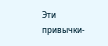Эти привычки-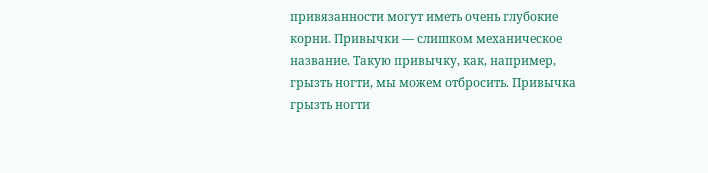привязанности могут иметь очень глубокие корни. Привычки — слишком механическое название. Такую привычку, как, например, грызть ногти, мы можем отбросить. Привычка грызть ногти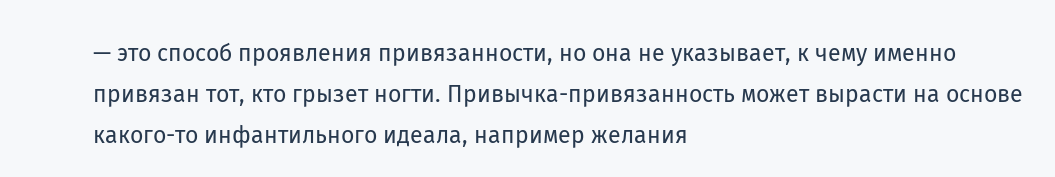— это способ проявления привязанности, но она не указывает, к чему именно привязан тот, кто грызет ногти. Привычка-привязанность может вырасти на основе какого-то инфантильного идеала, например желания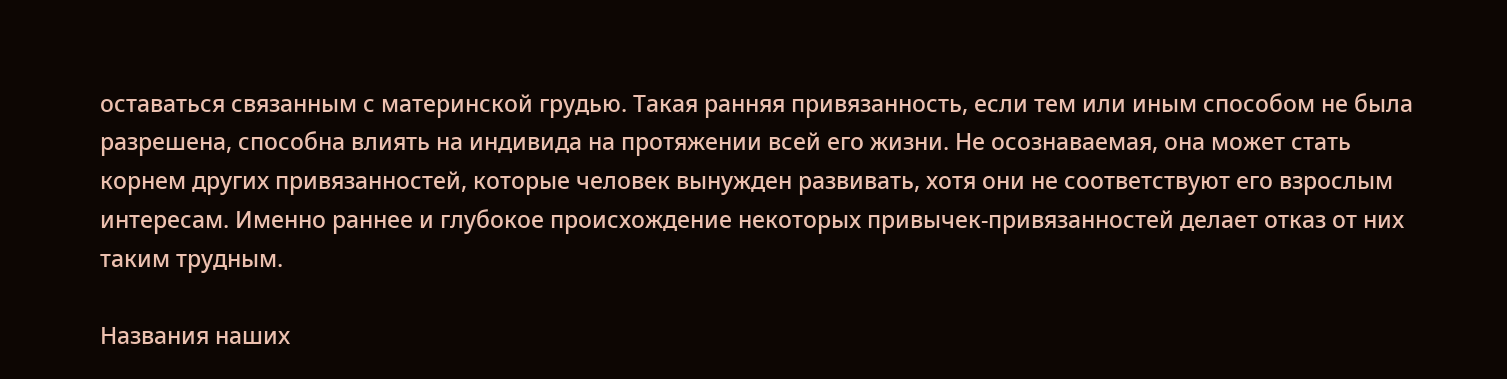оставаться связанным с материнской грудью. Такая ранняя привязанность, если тем или иным способом не была разрешена, способна влиять на индивида на протяжении всей его жизни. Не осознаваемая, она может стать корнем других привязанностей, которые человек вынужден развивать, хотя они не соответствуют его взрослым интересам. Именно раннее и глубокое происхождение некоторых привычек-привязанностей делает отказ от них таким трудным.

Названия наших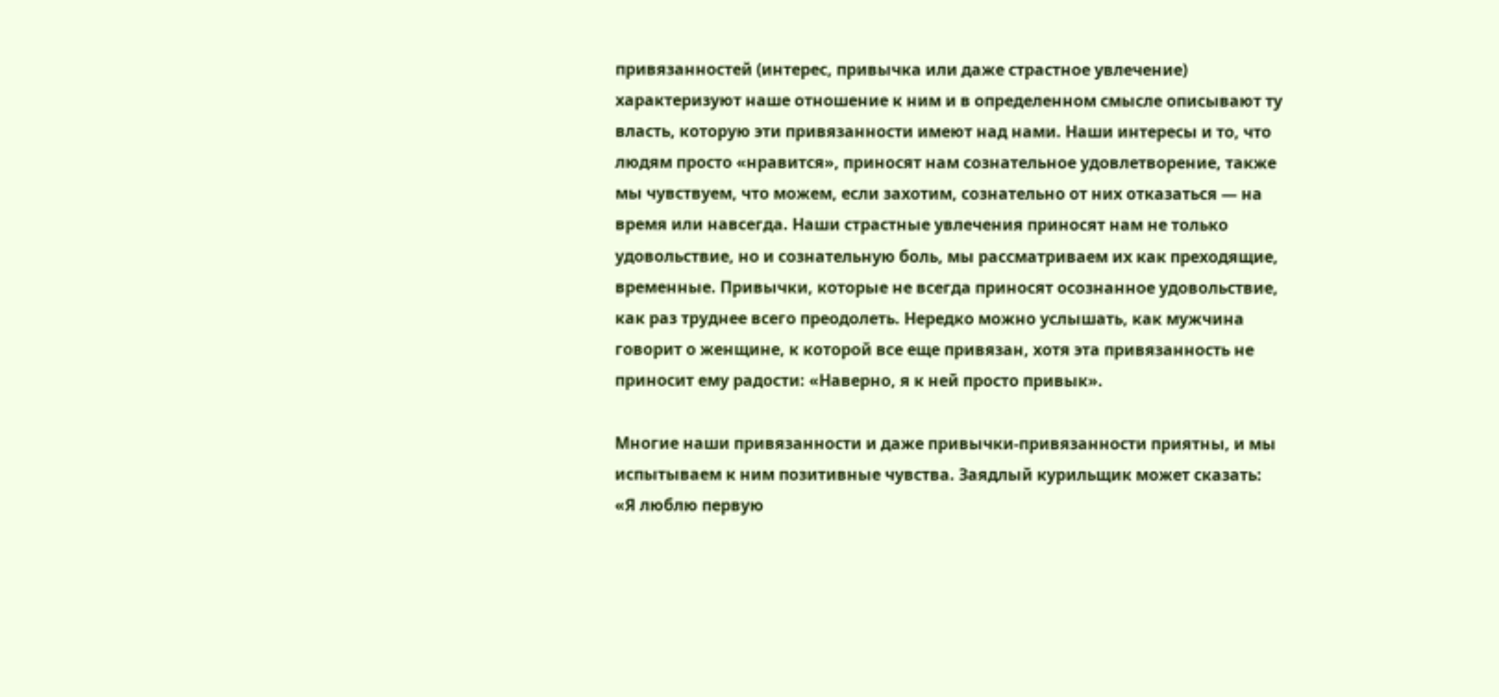привязанностей (интерес, привычка или даже страстное увлечение) характеризуют наше отношение к ним и в определенном смысле описывают ту власть, которую эти привязанности имеют над нами. Наши интересы и то, что людям просто «нравится», приносят нам сознательное удовлетворение, также мы чувствуем, что можем, если захотим, сознательно от них отказаться — на время или навсегда. Наши страстные увлечения приносят нам не только удовольствие, но и сознательную боль, мы рассматриваем их как преходящие, временные. Привычки, которые не всегда приносят осознанное удовольствие, как раз труднее всего преодолеть. Нередко можно услышать, как мужчина говорит о женщине, к которой все еще привязан, хотя эта привязанность не приносит ему радости: «Наверно, я к ней просто привык».

Многие наши привязанности и даже привычки-привязанности приятны, и мы испытываем к ним позитивные чувства. Заядлый курильщик может сказать: «Я люблю первую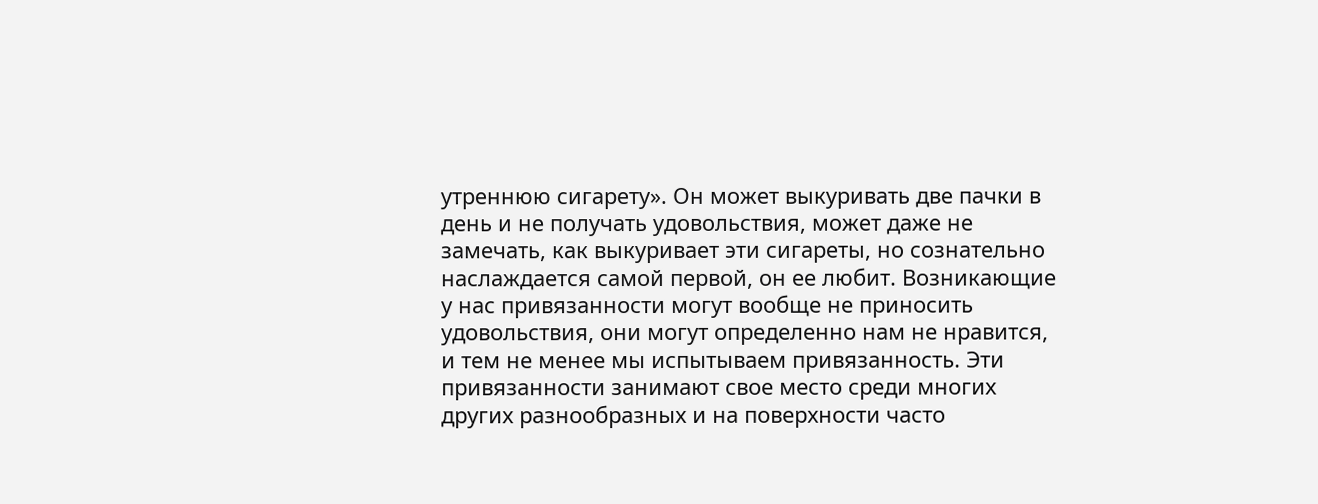утреннюю сигарету». Он может выкуривать две пачки в день и не получать удовольствия, может даже не замечать, как выкуривает эти сигареты, но сознательно наслаждается самой первой, он ее любит. Возникающие у нас привязанности могут вообще не приносить удовольствия, они могут определенно нам не нравится, и тем не менее мы испытываем привязанность. Эти привязанности занимают свое место среди многих других разнообразных и на поверхности часто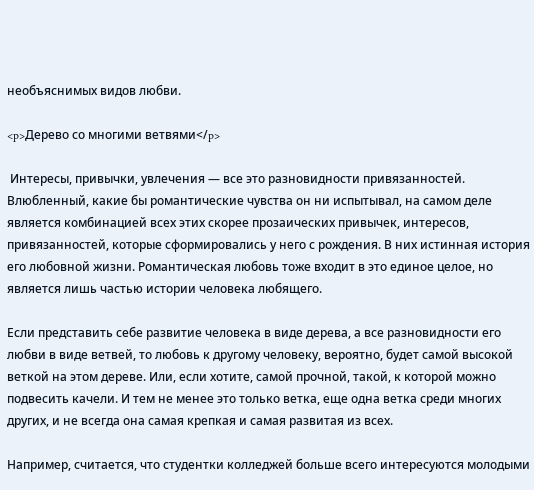необъяснимых видов любви.

<p>Дерево со многими ветвями</p>

 Интересы, привычки, увлечения — все это разновидности привязанностей. Влюбленный, какие бы романтические чувства он ни испытывал, на самом деле является комбинацией всех этих скорее прозаических привычек, интересов, привязанностей, которые сформировались у него с рождения. В них истинная история его любовной жизни. Романтическая любовь тоже входит в это единое целое, но является лишь частью истории человека любящего.

Если представить себе развитие человека в виде дерева, а все разновидности его любви в виде ветвей, то любовь к другому человеку, вероятно, будет самой высокой веткой на этом дереве. Или, если хотите, самой прочной, такой, к которой можно подвесить качели. И тем не менее это только ветка, еще одна ветка среди многих других, и не всегда она самая крепкая и самая развитая из всех.

Например, считается, что студентки колледжей больше всего интересуются молодыми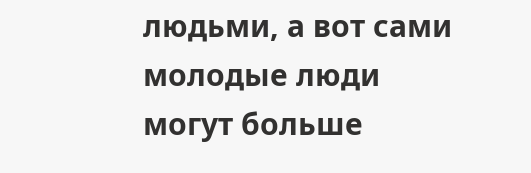людьми, а вот сами молодые люди могут больше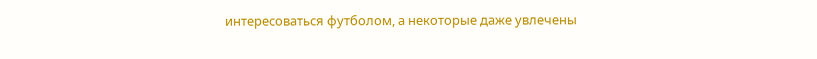интересоваться футболом, а некоторые даже увлечены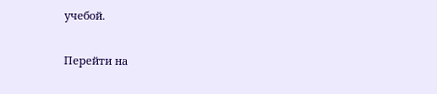учебой.

Перейти на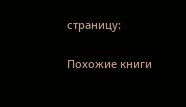страницу:

Похожие книги